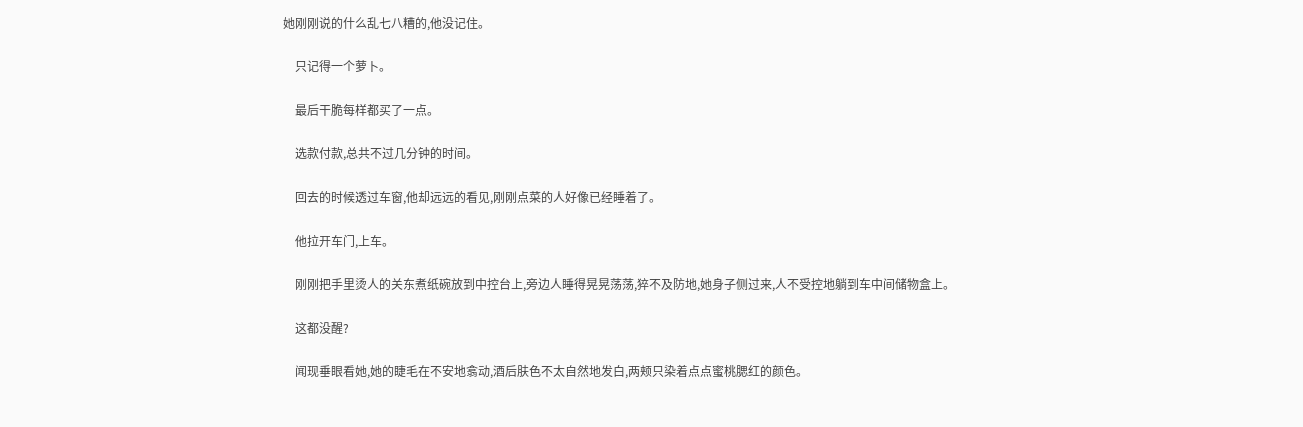她刚刚说的什么乱七八糟的,他没记住。

    只记得一个萝卜。

    最后干脆每样都买了一点。

    选款付款,总共不过几分钟的时间。

    回去的时候透过车窗,他却远远的看见,刚刚点菜的人好像已经睡着了。

    他拉开车门,上车。

    刚刚把手里烫人的关东煮纸碗放到中控台上,旁边人睡得晃晃荡荡,猝不及防地,她身子侧过来,人不受控地躺到车中间储物盒上。

    这都没醒?

    闻现垂眼看她,她的睫毛在不安地翕动,酒后肤色不太自然地发白,两颊只染着点点蜜桃腮红的颜色。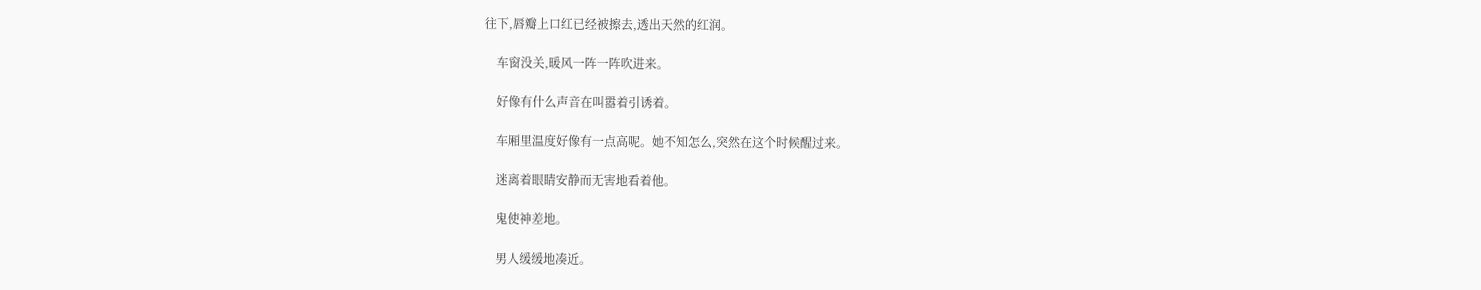往下,唇瓣上口红已经被擦去,透出天然的红润。

    车窗没关,暖风一阵一阵吹进来。

    好像有什么声音在叫嚣着引诱着。

    车厢里温度好像有一点高呢。她不知怎么,突然在这个时候醒过来。

    迷离着眼睛安静而无害地看着他。

    鬼使神差地。

    男人缓缓地凑近。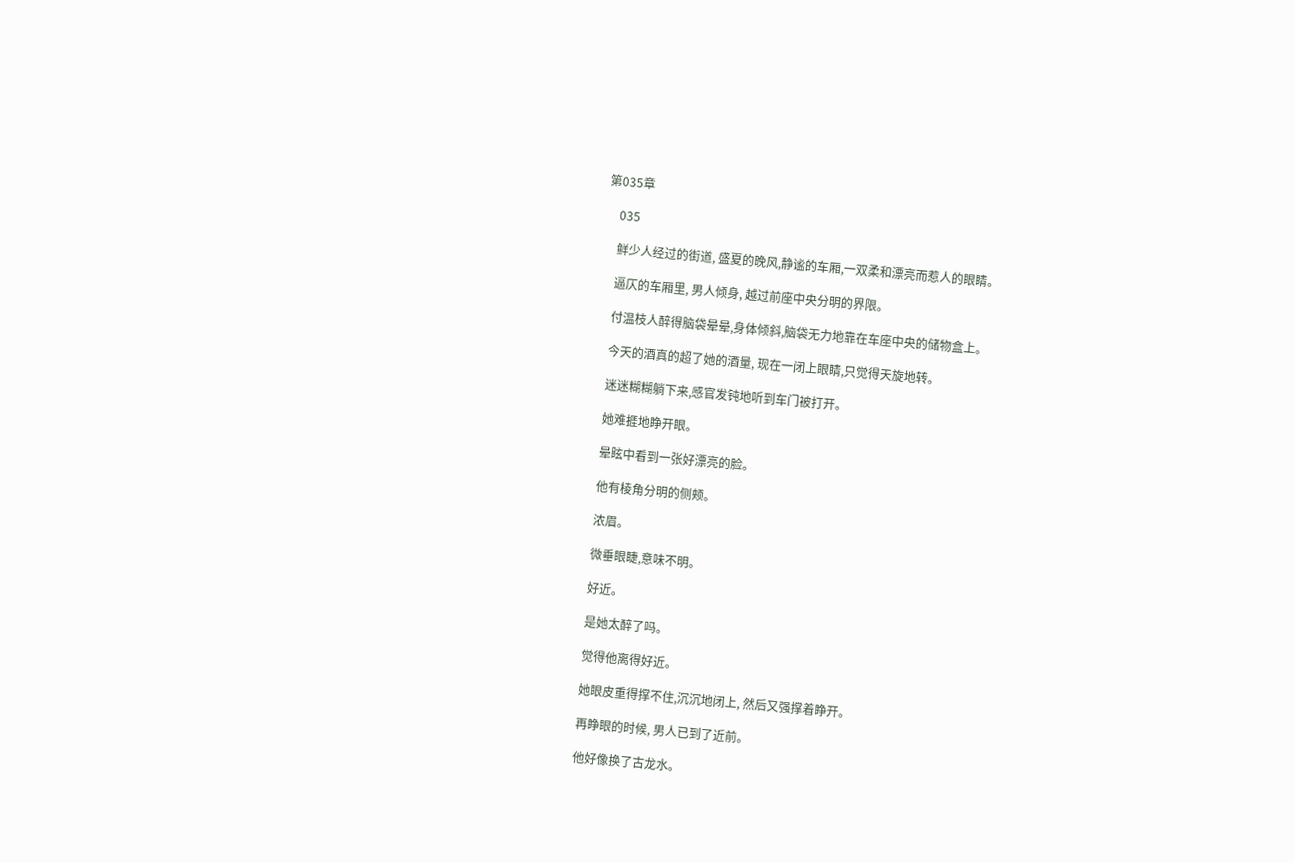第035章

    035

    鲜少人经过的街道, 盛夏的晚风,静谧的车厢,一双柔和漂亮而惹人的眼睛。

    逼仄的车厢里, 男人倾身, 越过前座中央分明的界限。

    付温枝人醉得脑袋晕晕,身体倾斜,脑袋无力地靠在车座中央的储物盒上。

    今天的酒真的超了她的酒量, 现在一闭上眼睛,只觉得天旋地转。

    迷迷糊糊躺下来,感官发钝地听到车门被打开。

    她难捱地睁开眼。

    晕眩中看到一张好漂亮的脸。

    他有棱角分明的侧颊。

    浓眉。

    微垂眼睫,意味不明。

    好近。

    是她太醉了吗。

    觉得他离得好近。

    她眼皮重得撑不住,沉沉地闭上, 然后又强撑着睁开。

    再睁眼的时候, 男人已到了近前。

    他好像换了古龙水。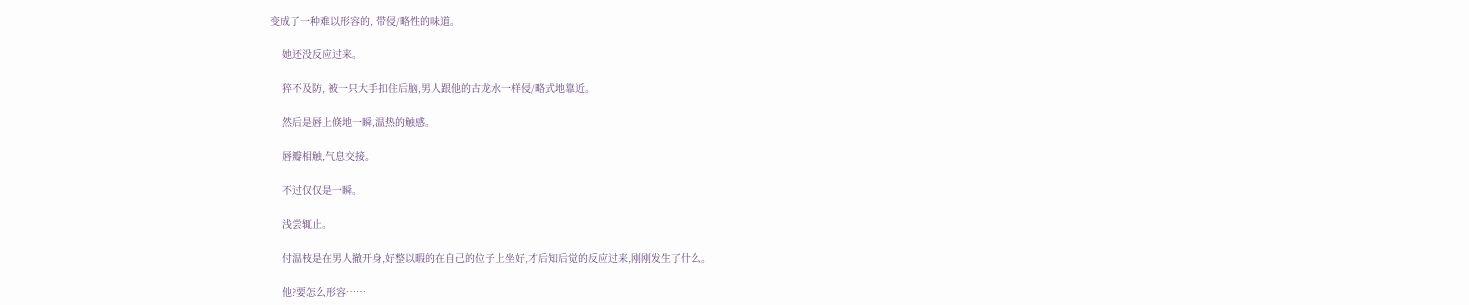变成了一种难以形容的, 带侵/略性的味道。

    她还没反应过来。

    猝不及防, 被一只大手扣住后脑,男人跟他的古龙水一样侵/略式地靠近。

    然后是唇上倏地一瞬,温热的触感。

    唇瓣相触,气息交接。

    不过仅仅是一瞬。

    浅尝辄止。

    付温枝是在男人撤开身,好整以暇的在自己的位子上坐好,才后知后觉的反应过来,刚刚发生了什么。

    他?要怎么形容……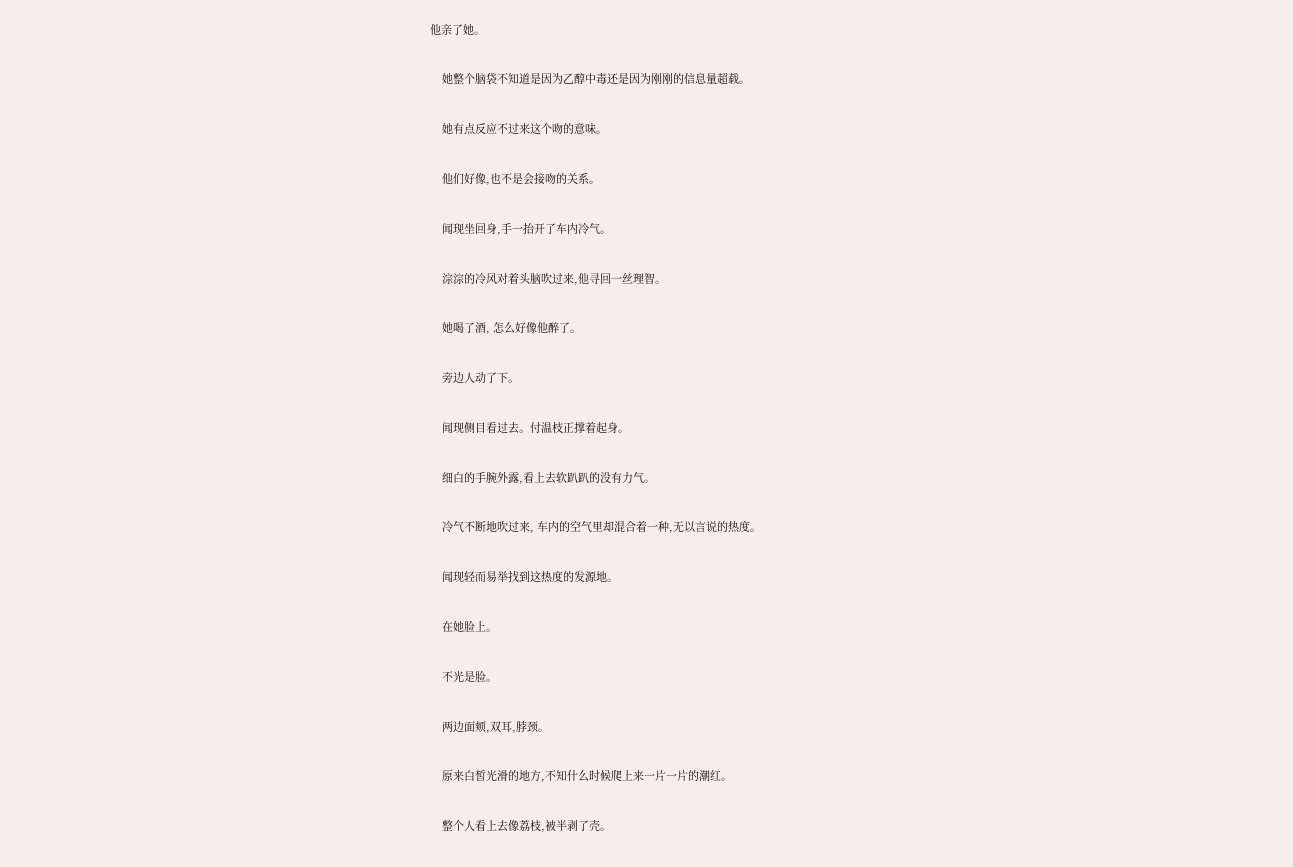他亲了她。

    她整个脑袋不知道是因为乙醇中毒还是因为刚刚的信息量超载。

    她有点反应不过来这个吻的意味。

    他们好像,也不是会接吻的关系。

    闻现坐回身,手一抬开了车内冷气。

    淙淙的冷风对着头脑吹过来,他寻回一丝理智。

    她喝了酒, 怎么好像他醉了。

    旁边人动了下。

    闻现侧目看过去。付温枝正撑着起身。

    细白的手腕外露,看上去软趴趴的没有力气。

    冷气不断地吹过来, 车内的空气里却混合着一种,无以言说的热度。

    闻现轻而易举找到这热度的发源地。

    在她脸上。

    不光是脸。

    两边面颊,双耳,脖颈。

    原来白皙光滑的地方,不知什么时候爬上来一片一片的潮红。

    整个人看上去像荔枝,被半剥了壳。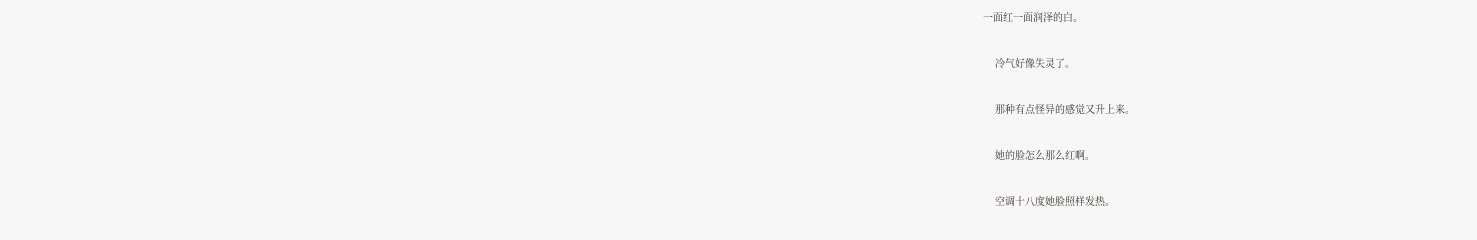一面红一面润泽的白。

    冷气好像失灵了。

    那种有点怪异的感觉又升上来。

    她的脸怎么那么红啊。

    空调十八度她脸照样发热。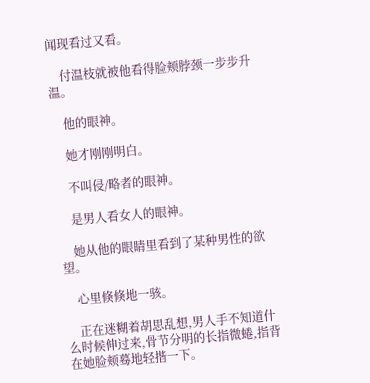闻现看过又看。

    付温枝就被他看得脸颊脖颈一步步升温。

    他的眼神。

    她才刚刚明白。

    不叫侵/略者的眼神。

    是男人看女人的眼神。

    她从他的眼睛里看到了某种男性的欲望。

    心里倏倏地一骇。

    正在迷糊着胡思乱想,男人手不知道什么时候伸过来,骨节分明的长指微蜷,指背在她脸颊蓦地轻揩一下。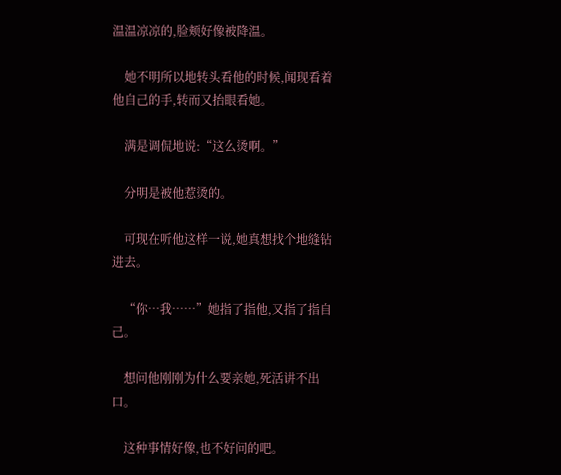温温凉凉的,脸颊好像被降温。

    她不明所以地转头看他的时候,闻现看着他自己的手,转而又抬眼看她。

    满是调侃地说:“这么烫啊。”

    分明是被他惹烫的。

    可现在听他这样一说,她真想找个地缝钻进去。

    “你…我……”她指了指他,又指了指自己。

    想问他刚刚为什么要亲她,死活讲不出口。

    这种事情好像,也不好问的吧。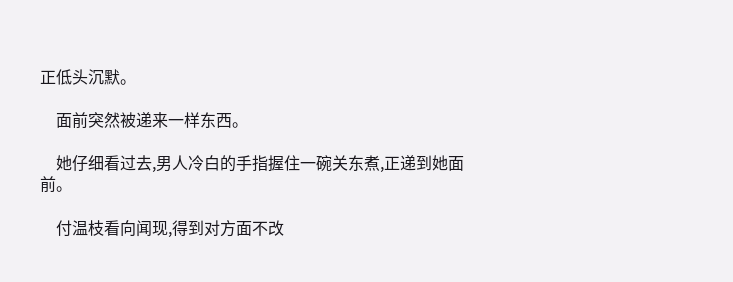正低头沉默。

    面前突然被递来一样东西。

    她仔细看过去,男人冷白的手指握住一碗关东煮,正递到她面前。

    付温枝看向闻现,得到对方面不改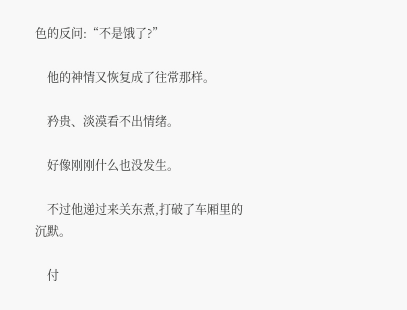色的反问:“不是饿了?”

    他的神情又恢复成了往常那样。

    矜贵、淡漠看不出情绪。

    好像刚刚什么也没发生。

    不过他递过来关东煮,打破了车厢里的沉默。

    付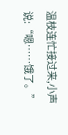温枝连忙接过来,小声说:“嗯……饿了。”